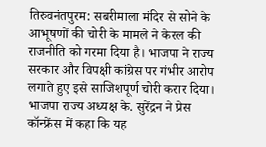तिरुवनंतपुरम: सबरीमाला मंदिर से सोने के आभूषणों की चोरी के मामले ने केरल की राजनीति को गरमा दिया है। भाजपा ने राज्य सरकार और विपक्षी कांग्रेस पर गंभीर आरोप लगाते हुए इसे साजिशपूर्ण चोरी करार दिया। भाजपा राज्य अध्यक्ष के. सुरेंद्रन ने प्रेस कॉन्फ्रेंस में कहा कि यह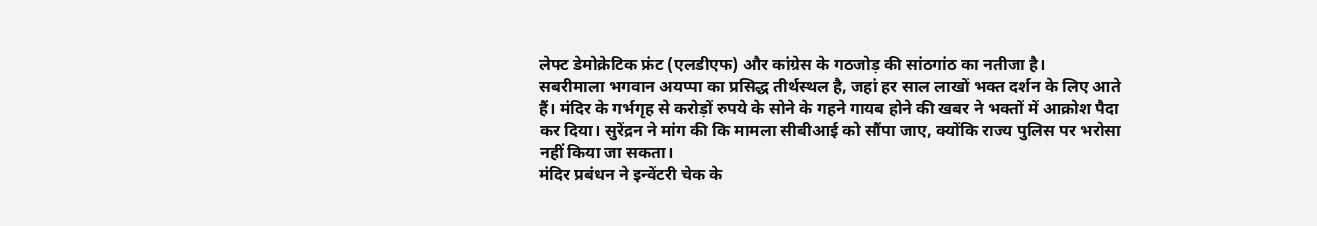लेफ्ट डेमोक्रेटिक फ्रंट (एलडीएफ) और कांग्रेस के गठजोड़ की सांठगांठ का नतीजा है।
सबरीमाला भगवान अयप्पा का प्रसिद्ध तीर्थस्थल है, जहां हर साल लाखों भक्त दर्शन के लिए आते हैं। मंदिर के गर्भगृह से करोड़ों रुपये के सोने के गहने गायब होने की खबर ने भक्तों में आक्रोश पैदा कर दिया। सुरेंद्रन ने मांग की कि मामला सीबीआई को सौंपा जाए, क्योंकि राज्य पुलिस पर भरोसा नहीं किया जा सकता।
मंदिर प्रबंधन ने इन्वेंटरी चेक के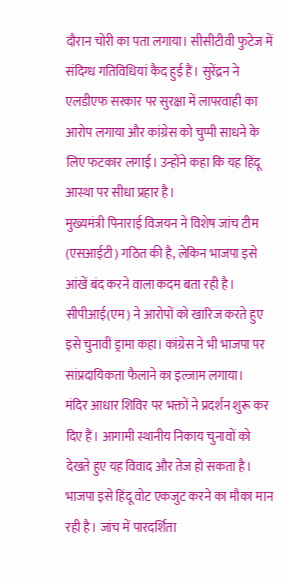दौरान चोरी का पता लगाया। सीसीटीवी फुटेज में संदिग्ध गतिविधियां कैद हुई हैं। सुरेंद्रन ने एलडीएफ सरकार पर सुरक्षा में लापरवाही का आरोप लगाया और कांग्रेस को चुप्पी साधने के लिए फटकार लगाई। उन्होंने कहा कि यह हिंदू आस्था पर सीधा प्रहार है।
मुख्यमंत्री पिनाराई विजयन ने विशेष जांच टीम (एसआईटी) गठित की है, लेकिन भाजपा इसे आंखें बंद करने वाला कदम बता रही है। सीपीआई(एम) ने आरोपों को खारिज करते हुए इसे चुनावी ड्रामा कहा। कांग्रेस ने भी भाजपा पर सांप्रदायिकता फैलाने का इल्जाम लगाया।
मंदिर आधार शिविर पर भक्तों ने प्रदर्शन शुरू कर दिए हैं। आगामी स्थानीय निकाय चुनावों को देखते हुए यह विवाद और तेज हो सकता है। भाजपा इसे हिंदू वोट एकजुट करने का मौका मान रही है। जांच में पारदर्शिता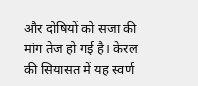और दोषियों को सजा की मांग तेज हो गई है। केरल की सियासत में यह स्वर्ण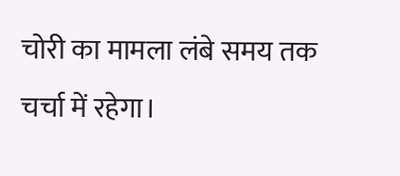चोरी का मामला लंबे समय तक चर्चा में रहेगा।